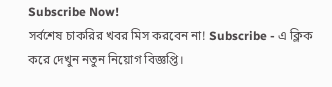Subscribe Now!
সর্বশেষ চাকরির খবর মিস করবেন না! Subscribe - এ ক্লিক করে দেখুন নতুন নিয়োগ বিজ্ঞপ্তি।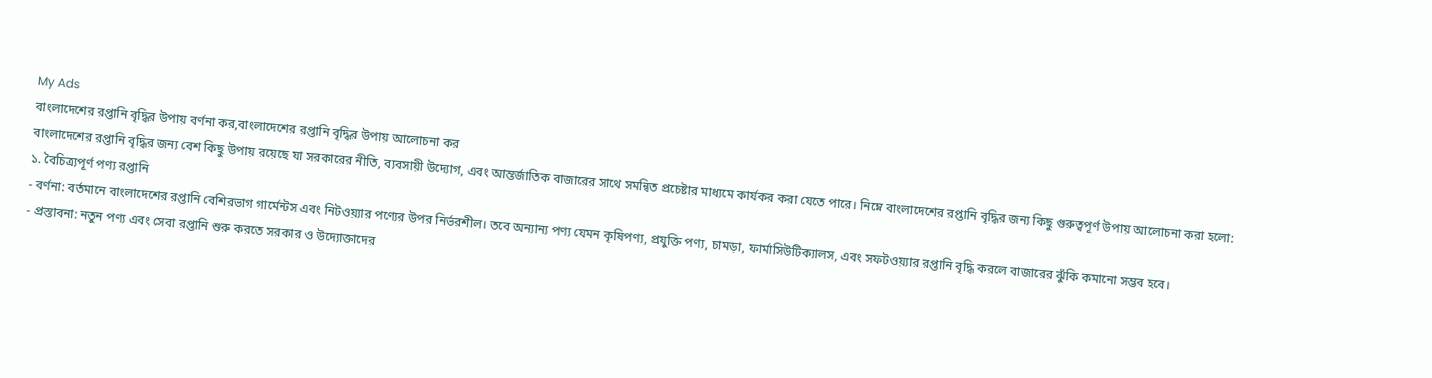My Ads
বাংলাদেশের রপ্তানি বৃদ্ধির উপায় বর্ণনা কর,বাংলাদেশের রপ্তানি বৃদ্ধির উপায় আলোচনা কর
বাংলাদেশের রপ্তানি বৃদ্ধির জন্য বেশ কিছু উপায় রয়েছে যা সরকারের নীতি, ব্যবসায়ী উদ্যোগ, এবং আন্তর্জাতিক বাজারের সাথে সমন্বিত প্রচেষ্টার মাধ্যমে কার্যকর করা যেতে পারে। নিম্নে বাংলাদেশের রপ্তানি বৃদ্ধির জন্য কিছু গুরুত্বপূর্ণ উপায় আলোচনা করা হলো:
১. বৈচিত্র্যপূর্ণ পণ্য রপ্তানি
- বর্ণনা: বর্তমানে বাংলাদেশের রপ্তানি বেশিরভাগ গার্মেন্টস এবং নিটওয়্যার পণ্যের উপর নির্ভরশীল। তবে অন্যান্য পণ্য যেমন কৃষিপণ্য, প্রযুক্তি পণ্য, চামড়া, ফার্মাসিউটিক্যালস, এবং সফটওয়্যার রপ্তানি বৃদ্ধি করলে বাজারের ঝুঁকি কমানো সম্ভব হবে।
- প্রস্তাবনা: নতুন পণ্য এবং সেবা রপ্তানি শুরু করতে সরকার ও উদ্যোক্তাদের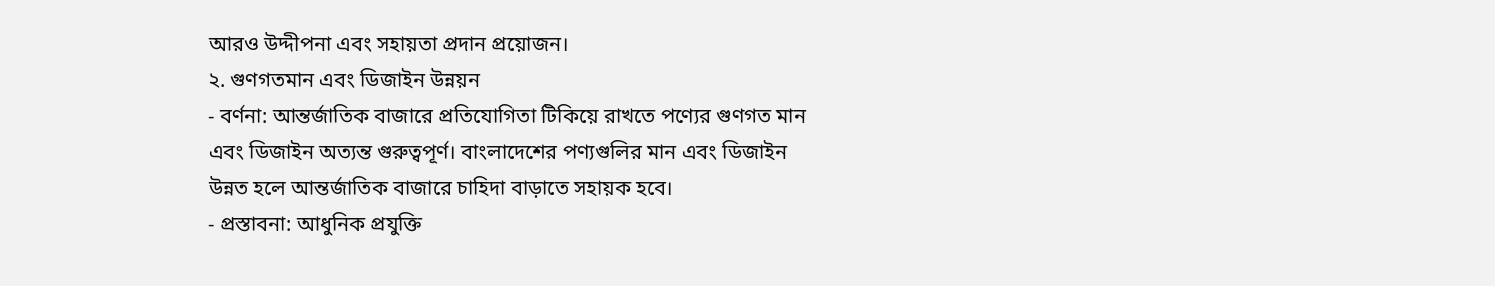আরও উদ্দীপনা এবং সহায়তা প্রদান প্রয়োজন।
২. গুণগতমান এবং ডিজাইন উন্নয়ন
- বর্ণনা: আন্তর্জাতিক বাজারে প্রতিযোগিতা টিকিয়ে রাখতে পণ্যের গুণগত মান এবং ডিজাইন অত্যন্ত গুরুত্বপূর্ণ। বাংলাদেশের পণ্যগুলির মান এবং ডিজাইন উন্নত হলে আন্তর্জাতিক বাজারে চাহিদা বাড়াতে সহায়ক হবে।
- প্রস্তাবনা: আধুনিক প্রযুক্তি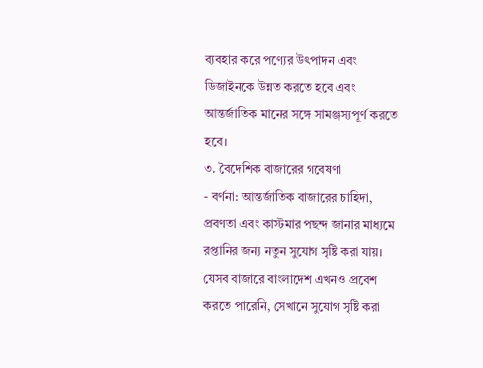ব্যবহার করে পণ্যের উৎপাদন এবং ডিজাইনকে উন্নত করতে হবে এবং আন্তর্জাতিক মানের সঙ্গে সামঞ্জস্যপূর্ণ করতে হবে।
৩. বৈদেশিক বাজারের গবেষণা
- বর্ণনা: আন্তর্জাতিক বাজারের চাহিদা, প্রবণতা এবং কাস্টমার পছন্দ জানার মাধ্যমে রপ্তানির জন্য নতুন সুযোগ সৃষ্টি করা যায়। যেসব বাজারে বাংলাদেশ এখনও প্রবেশ করতে পারেনি, সেখানে সুযোগ সৃষ্টি করা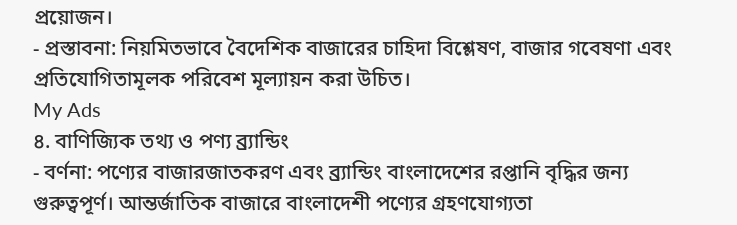প্রয়োজন।
- প্রস্তাবনা: নিয়মিতভাবে বৈদেশিক বাজারের চাহিদা বিশ্লেষণ, বাজার গবেষণা এবং প্রতিযোগিতামূলক পরিবেশ মূল্যায়ন করা উচিত।
My Ads
৪. বাণিজ্যিক তথ্য ও পণ্য ব্র্যান্ডিং
- বর্ণনা: পণ্যের বাজারজাতকরণ এবং ব্র্যান্ডিং বাংলাদেশের রপ্তানি বৃদ্ধির জন্য গুরুত্বপূর্ণ। আন্তর্জাতিক বাজারে বাংলাদেশী পণ্যের গ্রহণযোগ্যতা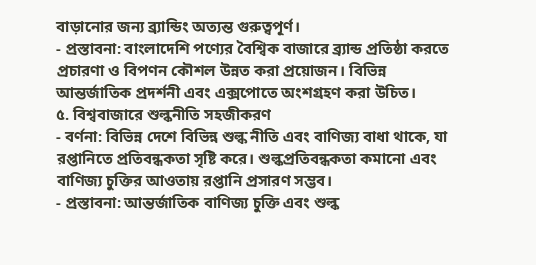বাড়ানোর জন্য ব্র্যান্ডিং অত্যন্ত গুরুত্বপূর্ণ।
- প্রস্তাবনা: বাংলাদেশি পণ্যের বৈশ্বিক বাজারে ব্র্যান্ড প্রতিষ্ঠা করতে প্রচারণা ও বিপণন কৌশল উন্নত করা প্রয়োজন। বিভিন্ন আন্তর্জাতিক প্রদর্শনী এবং এক্সপোতে অংশগ্রহণ করা উচিত।
৫. বিশ্ববাজারে শুল্কনীতি সহজীকরণ
- বর্ণনা: বিভিন্ন দেশে বিভিন্ন শুল্ক নীতি এবং বাণিজ্য বাধা থাকে, যা রপ্তানিতে প্রতিবন্ধকতা সৃষ্টি করে। শুল্কপ্রতিবন্ধকতা কমানো এবং বাণিজ্য চুক্তির আওতায় রপ্তানি প্রসারণ সম্ভব।
- প্রস্তাবনা: আন্তর্জাতিক বাণিজ্য চুক্তি এবং শুল্ক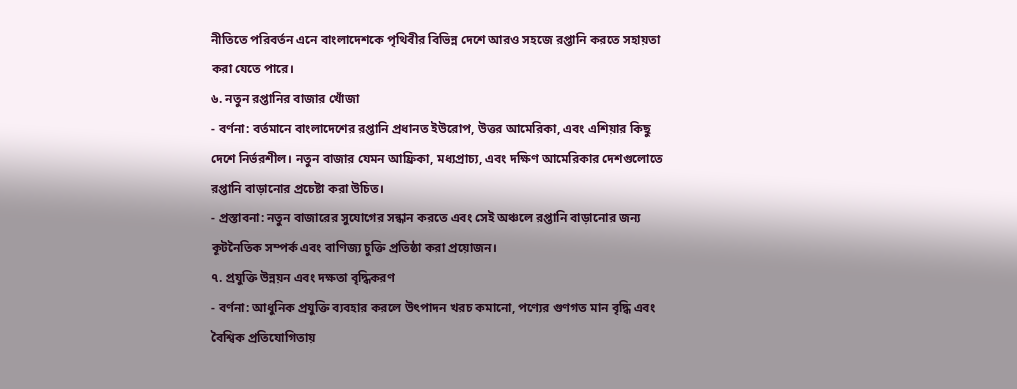নীতিতে পরিবর্তন এনে বাংলাদেশকে পৃথিবীর বিভিন্ন দেশে আরও সহজে রপ্তানি করতে সহায়তা করা যেতে পারে।
৬. নতুন রপ্তানির বাজার খোঁজা
- বর্ণনা: বর্তমানে বাংলাদেশের রপ্তানি প্রধানত ইউরোপ, উত্তর আমেরিকা, এবং এশিয়ার কিছু দেশে নির্ভরশীল। নতুন বাজার যেমন আফ্রিকা, মধ্যপ্রাচ্য, এবং দক্ষিণ আমেরিকার দেশগুলোতে রপ্তানি বাড়ানোর প্রচেষ্টা করা উচিত।
- প্রস্তাবনা: নতুন বাজারের সুযোগের সন্ধান করতে এবং সেই অঞ্চলে রপ্তানি বাড়ানোর জন্য কূটনৈতিক সম্পর্ক এবং বাণিজ্য চুক্তি প্রতিষ্ঠা করা প্রয়োজন।
৭. প্রযুক্তি উন্নয়ন এবং দক্ষতা বৃদ্ধিকরণ
- বর্ণনা: আধুনিক প্রযুক্তি ব্যবহার করলে উৎপাদন খরচ কমানো, পণ্যের গুণগত মান বৃদ্ধি এবং বৈশ্বিক প্রতিযোগিতায়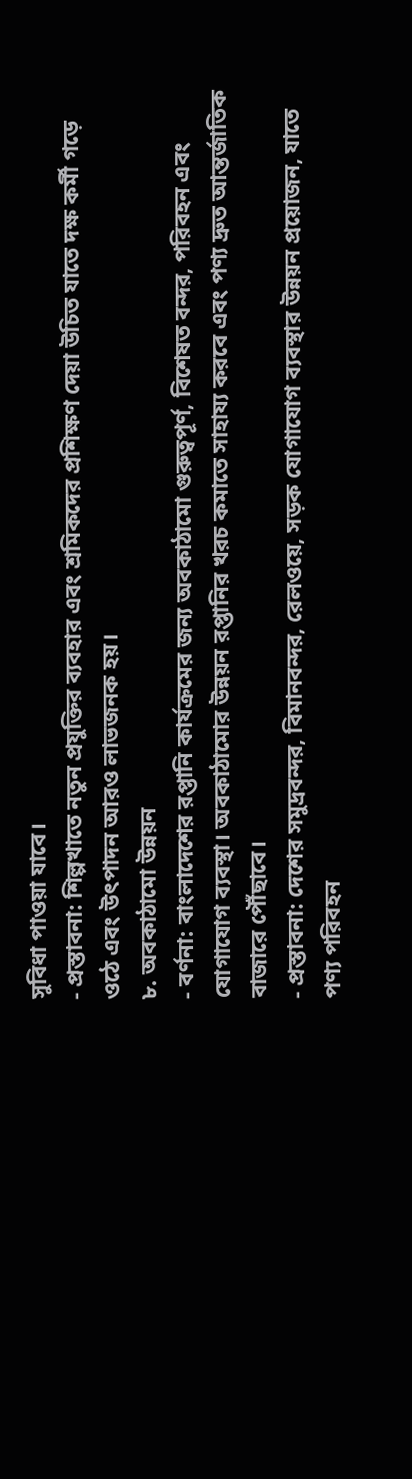সুবিধা পাওয়া যাবে।
- প্রস্তাবনা: শিল্পখাতে নতুন প্রযুক্তির ব্যবহার এবং শ্রমিকদের প্রশিক্ষণ দেয়া উচিত যাতে দক্ষ কর্মী গড়ে ওঠে এবং উৎপাদন আরও লাভজনক হয়।
৮. অবকাঠামো উন্নয়ন
- বর্ণনা: বাংলাদেশের রপ্তানি কার্যক্রমের জন্য অবকাঠামো গুরুত্বপূর্ণ, বিশেষত বন্দর, পরিবহন এবং যোগাযোগ ব্যবস্থা। অবকাঠামোর উন্নয়ন রপ্তানির খরচ কমাতে সাহায্য করবে এবং পণ্য দ্রুত আন্তর্জাতিক বাজারে পৌঁছাবে।
- প্রস্তাবনা: দেশের সমুদ্রবন্দর, বিমানবন্দর, রেলওয়ে, সড়ক যোগাযোগ ব্যবস্থার উন্নয়ন প্রয়োজন, যাতে পণ্য পরিবহন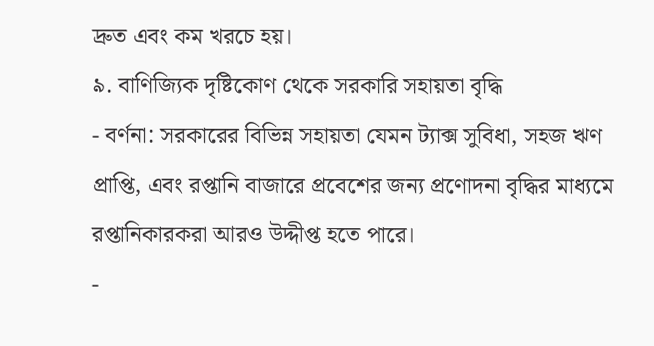দ্রুত এবং কম খরচে হয়।
৯. বাণিজ্যিক দৃষ্টিকোণ থেকে সরকারি সহায়তা বৃদ্ধি
- বর্ণনা: সরকারের বিভিন্ন সহায়তা যেমন ট্যাক্স সুবিধা, সহজ ঋণ প্রাপ্তি, এবং রপ্তানি বাজারে প্রবেশের জন্য প্রণোদনা বৃদ্ধির মাধ্যমে রপ্তানিকারকরা আরও উদ্দীপ্ত হতে পারে।
-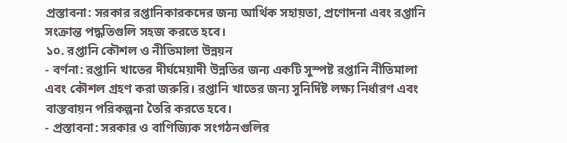প্রস্তাবনা: সরকার রপ্তানিকারকদের জন্য আর্থিক সহায়তা, প্রণোদনা এবং রপ্তানি সংক্রান্ত পদ্ধতিগুলি সহজ করতে হবে।
১০. রপ্তানি কৌশল ও নীতিমালা উন্নয়ন
- বর্ণনা: রপ্তানি খাতের দীর্ঘমেয়াদী উন্নতির জন্য একটি সুস্পষ্ট রপ্তানি নীতিমালা এবং কৌশল গ্রহণ করা জরুরি। রপ্তানি খাতের জন্য সুনির্দিষ্ট লক্ষ্য নির্ধারণ এবং বাস্তবায়ন পরিকল্পনা তৈরি করতে হবে।
- প্রস্তাবনা: সরকার ও বাণিজ্যিক সংগঠনগুলির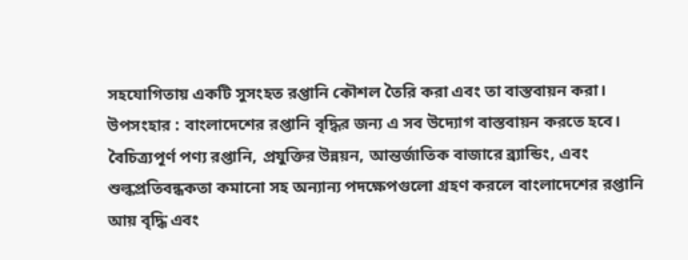সহযোগিতায় একটি সুসংহত রপ্তানি কৌশল তৈরি করা এবং তা বাস্তবায়ন করা।
উপসংহার : বাংলাদেশের রপ্তানি বৃদ্ধির জন্য এ সব উদ্যোগ বাস্তবায়ন করতে হবে। বৈচিত্র্যপূর্ণ পণ্য রপ্তানি, প্রযুক্তির উন্নয়ন, আন্তর্জাতিক বাজারে ব্র্যান্ডিং, এবং শুল্কপ্রতিবন্ধকতা কমানো সহ অন্যান্য পদক্ষেপগুলো গ্রহণ করলে বাংলাদেশের রপ্তানি আয় বৃদ্ধি এবং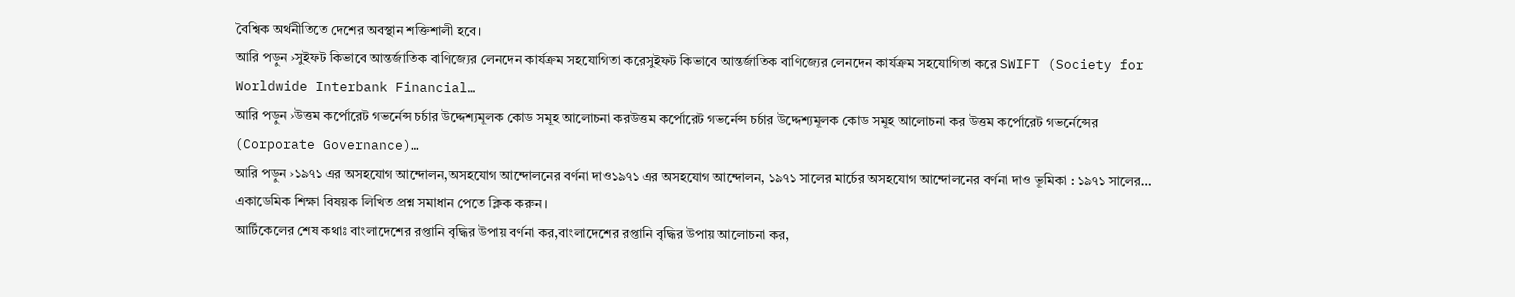বৈশ্বিক অর্থনীতিতে দেশের অবস্থান শক্তিশালী হবে।
আরি পড়ুন ›সুইফট কিভাবে আন্তর্জাতিক বাণিজ্যের লেনদেন কার্যক্রম সহযোগিতা করেসুইফট কিভাবে আন্তর্জাতিক বাণিজ্যের লেনদেন কার্যক্রম সহযোগিতা করে SWIFT (Society for Worldwide Interbank Financial…
আরি পড়ুন ›উত্তম কর্পোরেট গভর্নেন্স চর্চার উদ্দেশ্যমূলক কোড সমূহ আলোচনা করউত্তম কর্পোরেট গভর্নেন্স চর্চার উদ্দেশ্যমূলক কোড সমূহ আলোচনা কর উত্তম কর্পোরেট গভর্নেন্সের (Corporate Governance)…
আরি পড়ুন ›১৯৭১ এর অসহযোগ আন্দোলন,অসহযোগ আন্দোলনের বর্ণনা দাও১৯৭১ এর অসহযোগ আন্দোলন, ১৯৭১ সালের মার্চের অসহযোগ আন্দোলনের বর্ণনা দাও ভূমিকা : ১৯৭১ সালের…
একাডেমিক শিক্ষা বিষয়ক লিখিত প্রশ্ন সমাধান পেতে ক্লিক করুন।
আর্টিকেলের শেষ কথাঃ বাংলাদেশের রপ্তানি বৃদ্ধির উপায় বর্ণনা কর,বাংলাদেশের রপ্তানি বৃদ্ধির উপায় আলোচনা কর,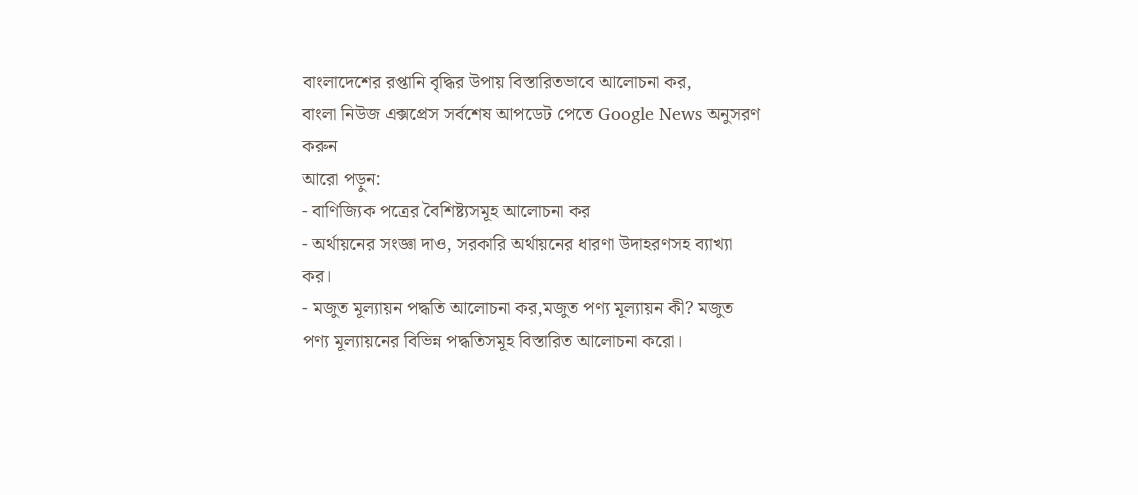বাংলাদেশের রপ্তানি বৃদ্ধির উপায় বিস্তারিতভাবে আলোচনা কর,
বাংলা নিউজ এক্সপ্রেস সর্বশেষ আপডেট পেতে Google News অনুসরণ করুন
আরো পড়ুন:
- বাণিজ্যিক পত্রের বৈশিষ্ট্যসমূহ আলোচনা কর
- অর্থায়নের সংজ্ঞা দাও, সরকারি অর্থায়নের ধারণা উদাহরণসহ ব্যাখ্যা কর।
- মজুত মূল্যায়ন পদ্ধতি আলোচনা কর,মজুত পণ্য মূল্যায়ন কী? মজুত পণ্য মূল্যায়নের বিভিন্ন পদ্ধতিসমূহ বিস্তারিত আলোচনা করো।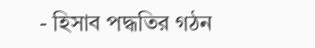- হিসাব পদ্ধতির গঠন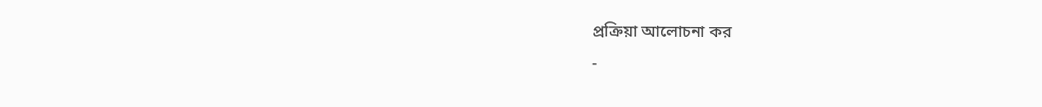প্রক্রিয়া আলোচনা কর
-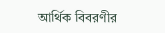আর্থিক বিবরণীর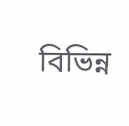বিভিন্ন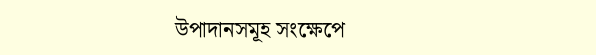উপাদানসমূহ সংক্ষেপে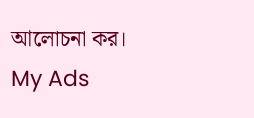আলোচনা কর।
My Ads